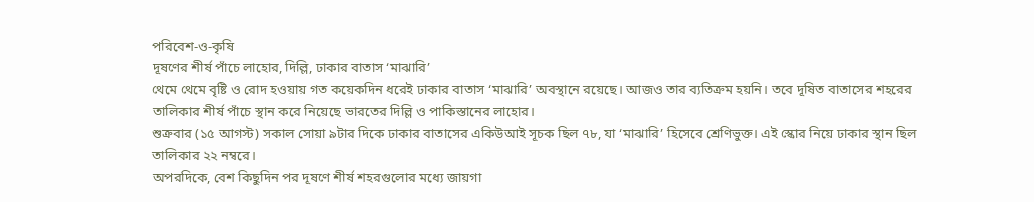পরিবেশ-ও-কৃষি
দূষণের শীর্ষ পাঁচে লাহোর, দিল্লি, ঢাকার বাতাস ‘মাঝারি’
থেমে থেমে বৃষ্টি ও রোদ হওয়ায় গত কয়েকদিন ধরেই ঢাকার বাতাস ‘মাঝারি’ অবস্থানে রয়েছে। আজও তার ব্যতিক্রম হয়নি। তবে দূষিত বাতাসের শহরের তালিকার শীর্ষ পাঁচে স্থান করে নিয়েছে ভারতের দিল্লি ও পাকিস্তানের লাহোর।
শুক্রবার (১৫ আগস্ট) সকাল সোয়া ৯টার দিকে ঢাকার বাতাসের একিউআই সূচক ছিল ৭৮, যা ‘মাঝারি’ হিসেবে শ্রেণিভুক্ত। এই স্কোর নিয়ে ঢাকার স্থান ছিল তালিকার ২২ নম্বরে।
অপরদিকে, বেশ কিছুদিন পর দূষণে শীর্ষ শহরগুলোর মধ্যে জায়গা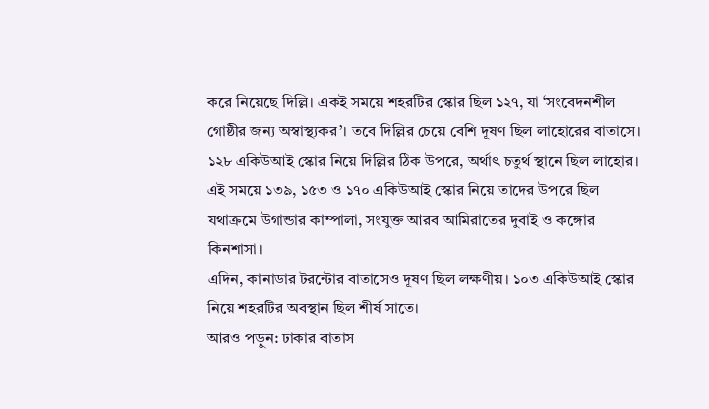করে নিয়েছে দিল্লি। একই সময়ে শহরটির স্কোর ছিল ১২৭, যা ‘সংবেদনশীল গোষ্ঠীর জন্য অস্বাস্থ্যকর’। তবে দিল্লির চেয়ে বেশি দূষণ ছিল লাহোরের বাতাসে। ১২৮ একিউআই স্কোর নিয়ে দিল্লির ঠিক উপরে, অর্থাৎ চতুর্থ স্থানে ছিল লাহোর।
এই সময়ে ১৩৯, ১৫৩ ও ১৭০ একিউআই স্কোর নিয়ে তাদের উপরে ছিল যথাক্রমে উগান্ডার কাম্পালা, সংযুক্ত আরব আমিরাতের দুবাই ও কঙ্গোর কিনশাসা।
এদিন, কানাডার টরন্টোর বাতাসেও দূষণ ছিল লক্ষণীয়। ১০৩ একিউআই স্কোর নিয়ে শহরটির অবস্থান ছিল শীর্ষ সাতে।
আরও পড়ুন: ঢাকার বাতাস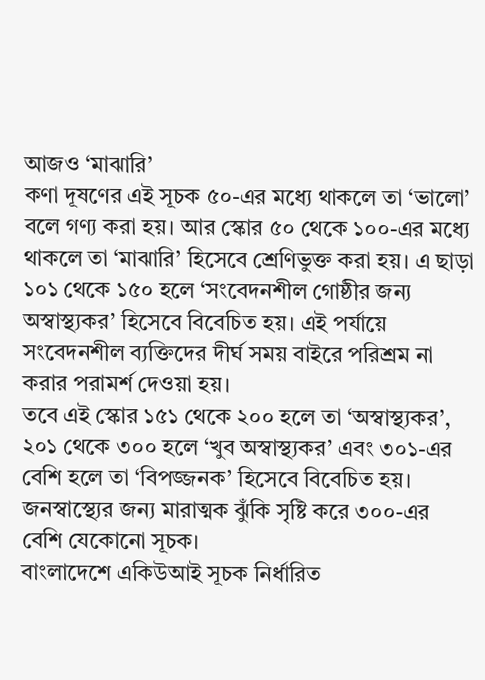আজও ‘মাঝারি’
কণা দূষণের এই সূচক ৫০-এর মধ্যে থাকলে তা ‘ভালো’ বলে গণ্য করা হয়। আর স্কোর ৫০ থেকে ১০০-এর মধ্যে থাকলে তা ‘মাঝারি’ হিসেবে শ্রেণিভুক্ত করা হয়। এ ছাড়া ১০১ থেকে ১৫০ হলে ‘সংবেদনশীল গোষ্ঠীর জন্য অস্বাস্থ্যকর’ হিসেবে বিবেচিত হয়। এই পর্যায়ে সংবেদনশীল ব্যক্তিদের দীর্ঘ সময় বাইরে পরিশ্রম না করার পরামর্শ দেওয়া হয়।
তবে এই স্কোর ১৫১ থেকে ২০০ হলে তা ‘অস্বাস্থ্যকর’, ২০১ থেকে ৩০০ হলে ‘খুব অস্বাস্থ্যকর’ এবং ৩০১-এর বেশি হলে তা ‘বিপজ্জনক’ হিসেবে বিবেচিত হয়। জনস্বাস্থ্যের জন্য মারাত্মক ঝুঁকি সৃষ্টি করে ৩০০-এর বেশি যেকোনো সূচক।
বাংলাদেশে একিউআই সূচক নির্ধারিত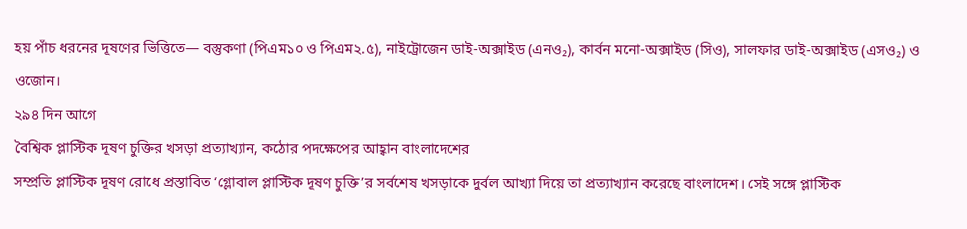হয় পাঁচ ধরনের দূষণের ভিত্তিতে— বস্তুকণা (পিএম১০ ও পিএম২.৫), নাইট্রোজেন ডাই-অক্সাইড (এনও₂), কার্বন মনো-অক্সাইড (সিও), সালফার ডাই-অক্সাইড (এসও₂) ও ওজোন।
২৯৪ দিন আগে
বৈশ্বিক প্লাস্টিক দূষণ চুক্তির খসড়া প্রত্যাখ্যান, কঠোর পদক্ষেপের আহ্বান বাংলাদেশের
সম্প্রতি প্লাস্টিক দূষণ রোধে প্রস্তাবিত ‘গ্লোবাল প্লাস্টিক দূষণ চুক্তি’র সর্বশেষ খসড়াকে দুর্বল আখ্যা দিয়ে তা প্রত্যাখ্যান করেছে বাংলাদেশ। সেই সঙ্গে প্লাস্টিক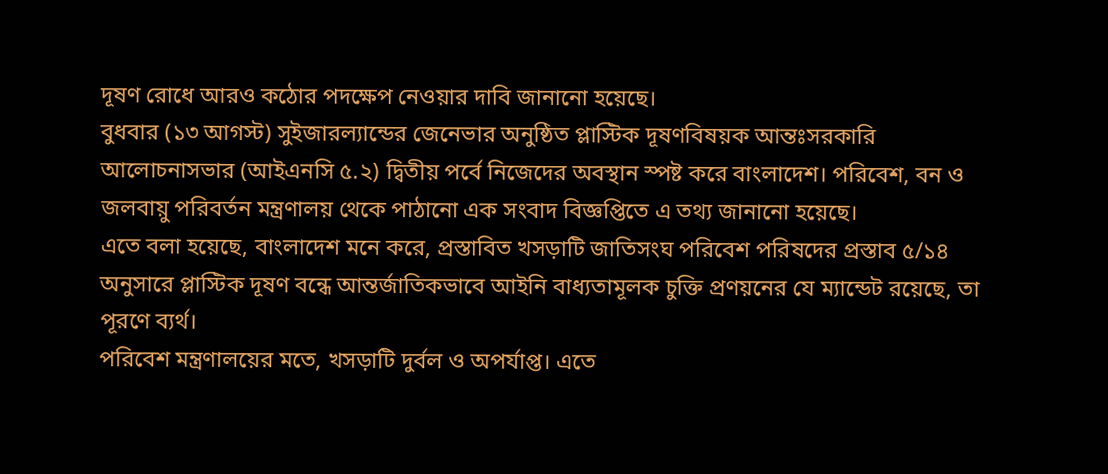দূষণ রোধে আরও কঠোর পদক্ষেপ নেওয়ার দাবি জানানো হয়েছে।
বুধবার (১৩ আগস্ট) সুইজারল্যান্ডের জেনেভার অনুষ্ঠিত প্লাস্টিক দূষণবিষয়ক আন্তঃসরকারি আলোচনাসভার (আইএনসি ৫.২) দ্বিতীয় পর্বে নিজেদের অবস্থান স্পষ্ট করে বাংলাদেশ। পরিবেশ, বন ও জলবায়ু পরিবর্তন মন্ত্রণালয় থেকে পাঠানো এক সংবাদ বিজ্ঞপ্তিতে এ তথ্য জানানো হয়েছে।
এতে বলা হয়েছে, বাংলাদেশ মনে করে, প্রস্তাবিত খসড়াটি জাতিসংঘ পরিবেশ পরিষদের প্রস্তাব ৫/১৪ অনুসারে প্লাস্টিক দূষণ বন্ধে আন্তর্জাতিকভাবে আইনি বাধ্যতামূলক চুক্তি প্রণয়নের যে ম্যান্ডেট রয়েছে, তা পূরণে ব্যর্থ।
পরিবেশ মন্ত্রণালয়ের মতে, খসড়াটি দুর্বল ও অপর্যাপ্ত। এতে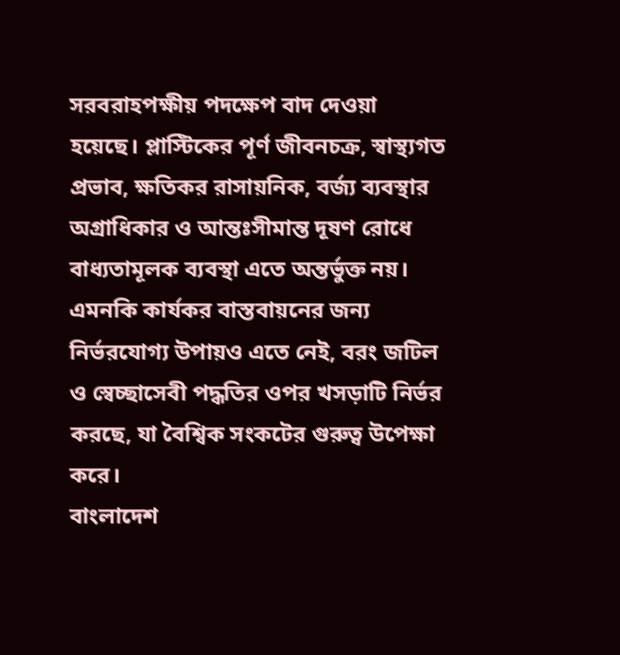সরবরাহপক্ষীয় পদক্ষেপ বাদ দেওয়া হয়েছে। প্লাস্টিকের পূর্ণ জীবনচক্র, স্বাস্থ্যগত প্রভাব, ক্ষতিকর রাসায়নিক, বর্জ্য ব্যবস্থার অগ্রাধিকার ও আন্তঃসীমান্ত দূষণ রোধে বাধ্যতামূলক ব্যবস্থা এতে অন্তর্ভুক্ত নয়। এমনকি কার্যকর বাস্তবায়নের জন্য নির্ভরযোগ্য উপায়ও এতে নেই, বরং জটিল ও স্বেচ্ছাসেবী পদ্ধতির ওপর খসড়াটি নির্ভর করছে, যা বৈশ্বিক সংকটের গুরুত্ব উপেক্ষা করে।
বাংলাদেশ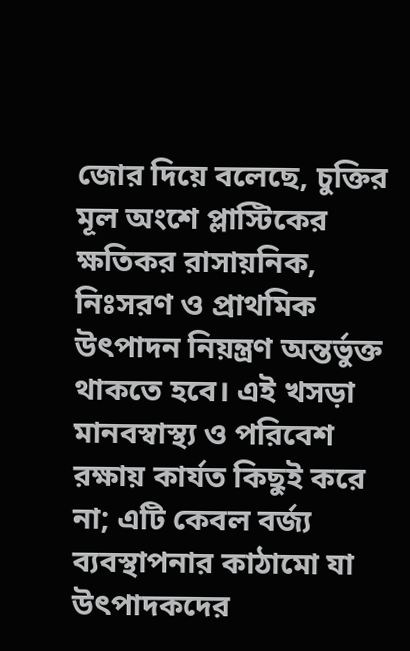জোর দিয়ে বলেছে, চুক্তির মূল অংশে প্লাস্টিকের ক্ষতিকর রাসায়নিক, নিঃসরণ ও প্রাথমিক উৎপাদন নিয়ন্ত্রণ অন্তর্ভুক্ত থাকতে হবে। এই খসড়া মানবস্বাস্থ্য ও পরিবেশ রক্ষায় কার্যত কিছুই করে না; এটি কেবল বর্জ্য ব্যবস্থাপনার কাঠামো যা উৎপাদকদের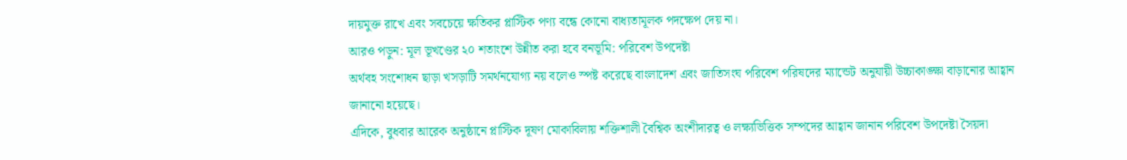দায়মুক্ত রাখে এবং সবচেয়ে ক্ষতিকর প্লাস্টিক পণ্য বন্ধে কোনো বাধ্যতামূলক পদক্ষেপ দেয় না।
আরও পড়ুন: মূল ভূখণ্ডের ২০ শতাংশে উন্নীত করা হবে বনভূমি: পরিবেশ উপদেষ্টা
অর্থবহ সংশোধন ছাড়া খসড়াটি সমর্থনযোগ্য নয় বলেও স্পষ্ট করেছে বাংলাদেশ এবং জাতিসংঘ পরিবেশ পরিষদের ম্যান্ডেট অনুযায়ী উচ্চাকাঙ্ক্ষা বাড়ানোর আহ্বান জানানো হয়েছে।
এদিকে, বুধবার আরেক অনুষ্ঠানে প্লাস্টিক দূষণ মোকাবিলায় শক্তিশালী বৈশ্বিক অংশীদারত্ব ও লক্ষ্যভিত্তিক সম্পদের আহ্বান জানান পরিবেশ উপদেষ্টা সৈয়দা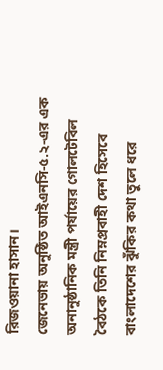রিজওয়ানা হাসান।
জেনেভায় অনুষ্ঠিত আইএনসি-৫.২-এর এক অনানুষ্ঠানিক মন্ত্রী পর্যায়ের গোলটেবিল বৈঠকে তিনি নিম্নপ্রবাহী দেশ হিসেবে বাংলাদেশের ঝুঁকির কথা তুলে ধরে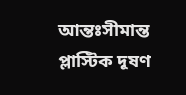আন্তঃসীমান্ত প্লাস্টিক দূষণ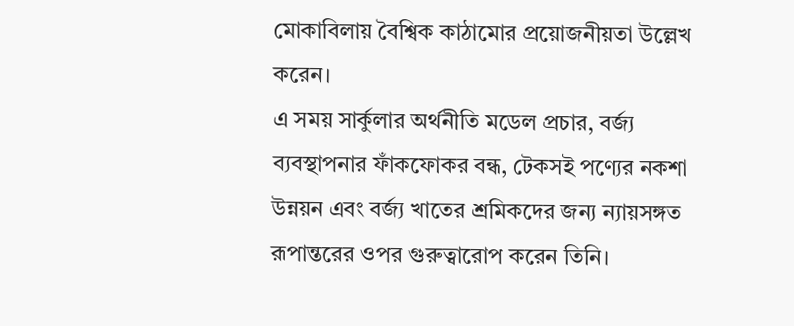মোকাবিলায় বৈশ্বিক কাঠামোর প্রয়োজনীয়তা উল্লেখ করেন।
এ সময় সার্কুলার অর্থনীতি মডেল প্রচার, বর্জ্য ব্যবস্থাপনার ফাঁকফোকর বন্ধ, টেকসই পণ্যের নকশা উন্নয়ন এবং বর্জ্য খাতের শ্রমিকদের জন্য ন্যায়সঙ্গত রূপান্তরের ওপর গুরুত্বারোপ করেন তিনি।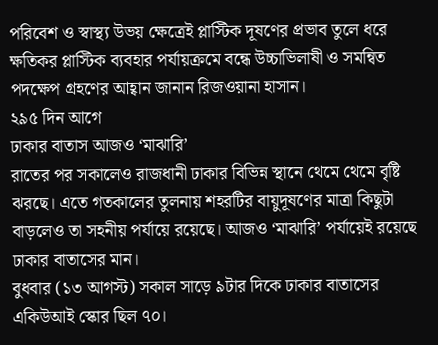পরিবেশ ও স্বাস্থ্য উভয় ক্ষেত্রেই প্লাস্টিক দূষণের প্রভাব তুলে ধরে ক্ষতিকর প্লাস্টিক ব্যবহার পর্যায়ক্রমে বন্ধে উচ্চাভিলাষী ও সমন্বিত পদক্ষেপ গ্রহণের আহ্বান জানান রিজওয়ানা হাসান।
২৯৫ দিন আগে
ঢাকার বাতাস আজও ‘মাঝারি’
রাতের পর সকালেও রাজধানী ঢাকার বিভিন্ন স্থানে থেমে থেমে বৃষ্টি ঝরছে। এতে গতকালের তুলনায় শহরটির বায়ুদূষণের মাত্রা কিছুটা বাড়লেও তা সহনীয় পর্যায়ে রয়েছে। আজও ‘মাঝারি’ পর্যায়েই রয়েছে ঢাকার বাতাসের মান।
বুধবার (১৩ আগস্ট) সকাল সাড়ে ৯টার দিকে ঢাকার বাতাসের একিউআই স্কোর ছিল ৭০।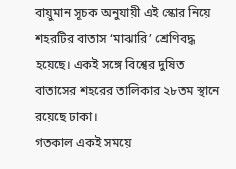বায়ুমান সূচক অনুযায়ী এই স্কোর নিয়ে শহরটির বাতাস ‘মাঝারি’ শ্রেণিবদ্ধ হয়েছে। একই সঙ্গে বিশ্বের দুষিত বাতাসের শহরের তালিকার ২৮তম স্থানে রয়েছে ঢাকা।
গতকাল একই সময়ে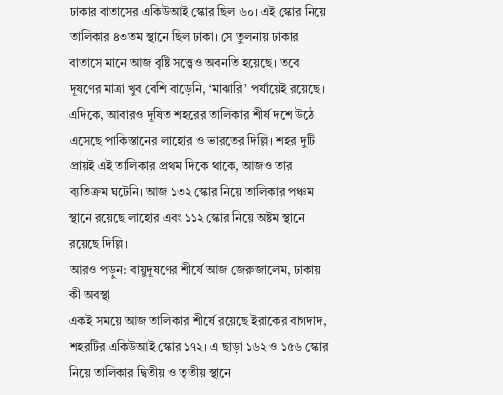ঢাকার বাতাসের একিউআই স্কোর ছিল ৬০। এই স্কোর নিয়ে তালিকার ৪৩তম স্থানে ছিল ঢাকা। সে তুলনায় ঢাকার বাতাসে মানে আজ বৃষ্টি সত্ত্বেও অবনতি হয়েছে। তবে দূষণের মাত্রা খুব বেশি বাড়েনি, ‘মাঝারি’ পর্যায়েই রয়েছে।
এদিকে, আবারও দূষিত শহরের তালিকার শীর্ষ দশে উঠে এসেছে পাকিস্তানের লাহোর ও ভারতের দিল্লি। শহর দুটি প্রায়ই এই তালিকার প্রথম দিকে থাকে, আজও তার ব্যতিক্রম ঘটেনি। আজ ১৩২ স্কোর নিয়ে তালিকার পঞ্চম স্থানে রয়েছে লাহোর এবং ১১২ স্কোর নিয়ে অষ্টম স্থানে রয়েছে দিল্লি।
আরও পড়ুন: বায়ুদূষণের শীর্ষে আজ জেরুজালেম, ঢাকায় কী অবস্থা
একই সময়ে আজ তালিকার শীর্ষে রয়েছে ইরাকের বাগদাদ, শহরটির একিউআই স্কোর ১৭২। এ ছাড়া ১৬২ ও ১৫৬ স্কোর নিয়ে তালিকার দ্বিতীয় ও তৃতীয় স্থানে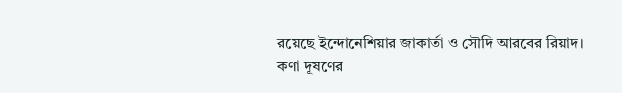রয়েছে ইন্দোনেশিয়ার জাকার্তা ও সৌদি আরবের রিয়াদ।
কণা দূষণের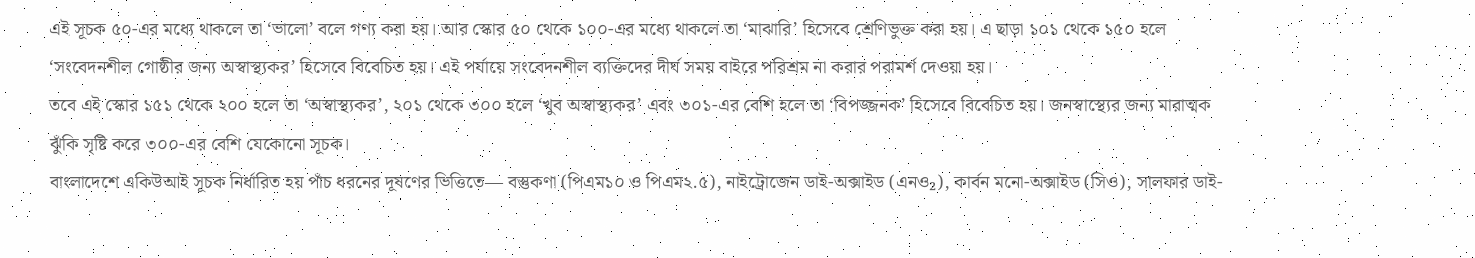এই সূচক ৫০-এর মধ্যে থাকলে তা ‘ভালো’ বলে গণ্য করা হয়। আর স্কোর ৫০ থেকে ১০০-এর মধ্যে থাকলে তা ‘মাঝারি’ হিসেবে শ্রেণিভুক্ত করা হয়। এ ছাড়া ১০১ থেকে ১৫০ হলে ‘সংবেদনশীল গোষ্ঠীর জন্য অস্বাস্থ্যকর’ হিসেবে বিবেচিত হয়। এই পর্যায়ে সংবেদনশীল ব্যক্তিদের দীর্ঘ সময় বাইরে পরিশ্রম না করার পরামর্শ দেওয়া হয়।
তবে এই স্কোর ১৫১ থেকে ২০০ হলে তা ‘অস্বাস্থ্যকর’, ২০১ থেকে ৩০০ হলে ‘খুব অস্বাস্থ্যকর’ এবং ৩০১-এর বেশি হলে তা ‘বিপজ্জনক’ হিসেবে বিবেচিত হয়। জনস্বাস্থ্যের জন্য মারাত্মক ঝুঁকি সৃষ্টি করে ৩০০-এর বেশি যেকোনো সূচক।
বাংলাদেশে একিউআই সূচক নির্ধারিত হয় পাঁচ ধরনের দূষণের ভিত্তিতে— বস্তুকণা (পিএম১০ ও পিএম২.৫), নাইট্রোজেন ডাই-অক্সাইড (এনও₂), কার্বন মনো-অক্সাইড (সিও), সালফার ডাই-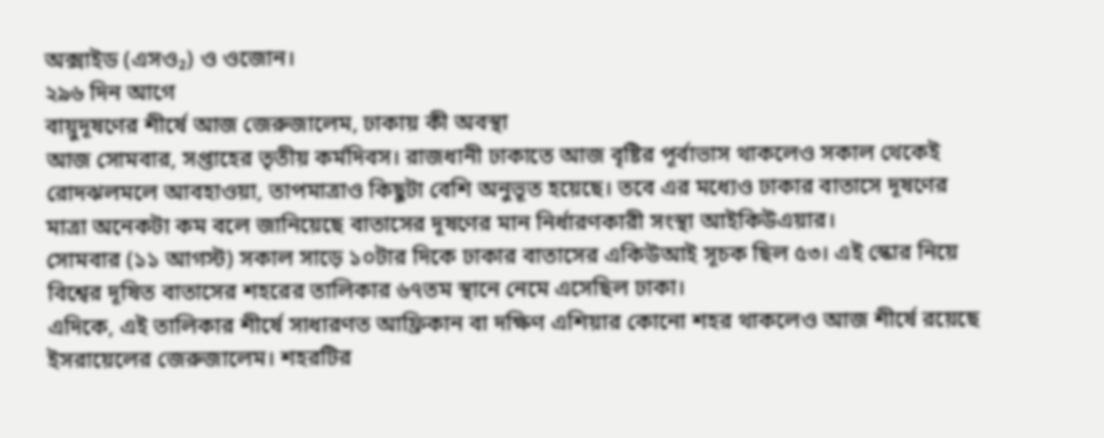অক্সাইড (এসও₂) ও ওজোন।
২৯৬ দিন আগে
বায়ুদূষণের শীর্ষে আজ জেরুজালেম, ঢাকায় কী অবস্থা
আজ সোমবার, সপ্তাহের তৃতীয় কর্মদিবস। রাজধানী ঢাকাতে আজ বৃষ্টির পূর্বাভাস থাকলেও সকাল থেকেই রোদঝলমলে আবহাওয়া, তাপমাত্রাও কিছুটা বেশি অনুভূত হয়েছে। তবে এর মধ্যেও ঢাকার বাতাসে দূষণের মাত্রা অনেকটা কম বলে জানিয়েছে বাতাসের দূষণের মান নির্ধারণকারী সংস্থা আইকিউএয়ার।
সোমবার (১১ আগস্ট) সকাল সাড়ে ১০টার দিকে ঢাকার বাতাসের একিউআই সূচক ছিল ৫৩। এই স্কোর নিয়ে বিশ্বের দূষিত বাতাসের শহরের তালিকার ৬৭তম স্থানে নেমে এসেছিল ঢাকা।
এদিকে, এই তালিকার শীর্ষে সাধারণত আফ্রিকান বা দক্ষিণ এশিয়ার কোনো শহর থাকলেও আজ শীর্ষে রয়েছে ইসরায়েলের জেরুজালেম। শহরটির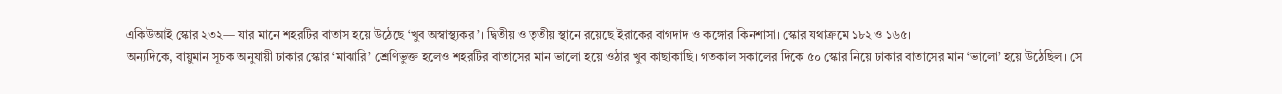একিউআই স্কোর ২৩২— যার মানে শহরটির বাতাস হয়ে উঠেছে ‘খুব অস্বাস্থ্যকর’। দ্বিতীয় ও তৃতীয় স্থানে রয়েছে ইরাকের বাগদাদ ও কঙ্গোর কিনশাসা। স্কোর যথাক্রমে ১৮২ ও ১৬৫।
অন্যদিকে, বায়ুমান সূচক অনুযায়ী ঢাকার স্কোর ‘মাঝারি’ শ্রেণিভুক্ত হলেও শহরটির বাতাসের মান ভালো হয়ে ওঠার খুব কাছাকাছি। গতকাল সকালের দিকে ৫০ স্কোর নিয়ে ঢাকার বাতাসের মান ‘ভালো’ হয়ে উঠেছিল। সে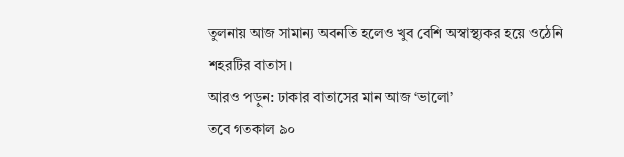তুলনায় আজ সামান্য অবনতি হলেও খুব বেশি অস্বাস্থ্যকর হয়ে ওঠেনি শহরটির বাতাস।
আরও পড়ুন: ঢাকার বাতাসের মান আজ ‘ভালো’
তবে গতকাল ৯০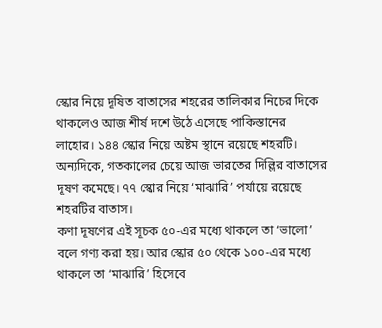স্কোর নিয়ে দূষিত বাতাসের শহরের তালিকার নিচের দিকে থাকলেও আজ শীর্ষ দশে উঠে এসেছে পাকিস্তানের লাহোর। ১৪৪ স্কোর নিয়ে অষ্টম স্থানে রয়েছে শহরটি। অন্যদিকে, গতকালের চেয়ে আজ ভারতের দিল্লির বাতাসের দূষণ কমেছে। ৭৭ স্কোর নিয়ে ‘মাঝারি’ পর্যায়ে রয়েছে শহরটির বাতাস।
কণা দূষণের এই সূচক ৫০-এর মধ্যে থাকলে তা ‘ভালো’ বলে গণ্য করা হয়। আর স্কোর ৫০ থেকে ১০০-এর মধ্যে থাকলে তা ‘মাঝারি’ হিসেবে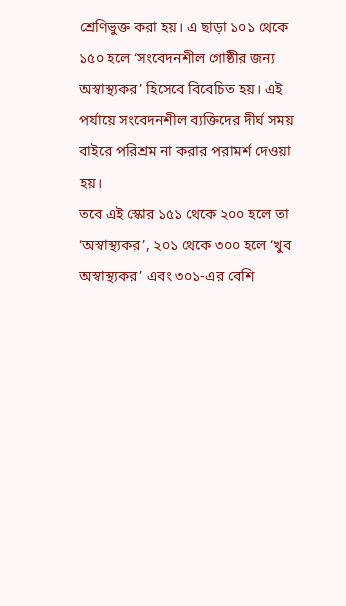শ্রেণিভুক্ত করা হয়। এ ছাড়া ১০১ থেকে ১৫০ হলে ‘সংবেদনশীল গোষ্ঠীর জন্য অস্বাস্থ্যকর’ হিসেবে বিবেচিত হয়। এই পর্যায়ে সংবেদনশীল ব্যক্তিদের দীর্ঘ সময় বাইরে পরিশ্রম না করার পরামর্শ দেওয়া হয়।
তবে এই স্কোর ১৫১ থেকে ২০০ হলে তা ‘অস্বাস্থ্যকর’, ২০১ থেকে ৩০০ হলে ‘খুব অস্বাস্থ্যকর’ এবং ৩০১-এর বেশি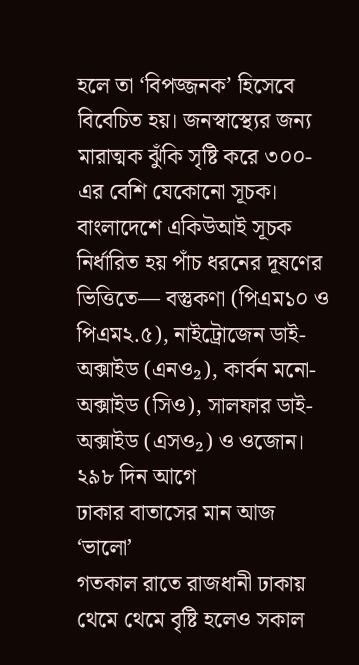হলে তা ‘বিপজ্জনক’ হিসেবে বিবেচিত হয়। জনস্বাস্থ্যের জন্য মারাত্মক ঝুঁকি সৃষ্টি করে ৩০০-এর বেশি যেকোনো সূচক।
বাংলাদেশে একিউআই সূচক নির্ধারিত হয় পাঁচ ধরনের দূষণের ভিত্তিতে— বস্তুকণা (পিএম১০ ও পিএম২.৫), নাইট্রোজেন ডাই-অক্সাইড (এনও₂), কার্বন মনো-অক্সাইড (সিও), সালফার ডাই-অক্সাইড (এসও₂) ও ওজোন।
২৯৮ দিন আগে
ঢাকার বাতাসের মান আজ ‘ভালো’
গতকাল রাতে রাজধানী ঢাকায় থেমে থেমে বৃষ্টি হলেও সকাল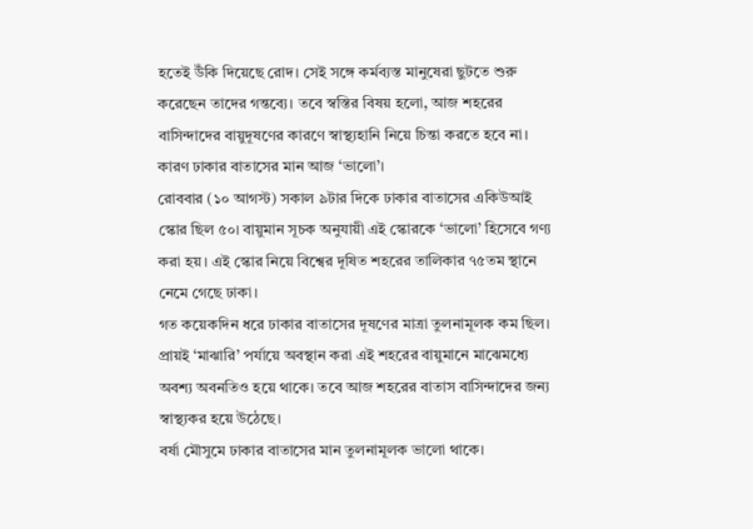হতেই উঁকি দিয়েছে রোদ। সেই সঙ্গে কর্মব্যস্ত মানুষেরা ছুটতে শুরু করেছেন তাদের গন্তব্যে। তবে স্বস্তির বিষয় হলো, আজ শহরের বাসিন্দাদের বায়ুদূষণের কারণে স্বাস্থ্যহানি নিয়ে চিন্তা করতে হবে না। কারণ ঢাকার বাতাসের মান আজ ‘ভালো’।
রোববার (১০ আগস্ট) সকাল ৯টার দিকে ঢাকার বাতাসের একিউআই স্কোর ছিল ৫০। বায়ুমান সূচক অনুযায়ী এই স্কোরকে ‘ভালো’ হিসেবে গণ্য করা হয়। এই স্কোর নিয়ে বিশ্বের দূষিত শহরের তালিকার ৭৫তম স্থানে নেমে গেছে ঢাকা।
গত কয়েকদিন ধরে ঢাকার বাতাসের দূষণের মাত্রা তুলনামূলক কম ছিল। প্রায়ই ‘মাঝারি’ পর্যায়ে অবস্থান করা এই শহরের বায়ুমানে মাঝেমধ্যে অবশ্য অবনতিও হয়ে থাকে। তবে আজ শহরের বাতাস বাসিন্দাদের জন্য স্বাস্থ্যকর হয়ে উঠেছে।
বর্ষা মৌসুমে ঢাকার বাতাসের মান তুলনামূলক ভালো থাকে।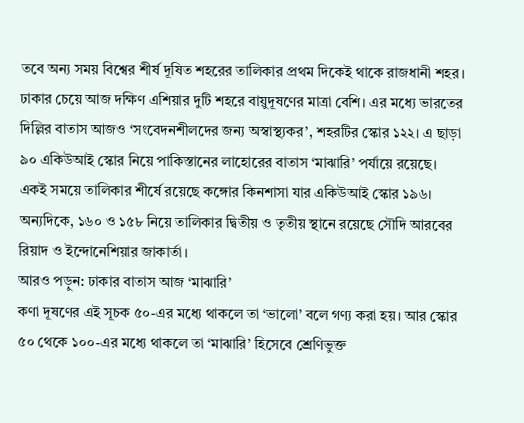তবে অন্য সময় বিশ্বের শীর্ষ দূষিত শহরের তালিকার প্রথম দিকেই থাকে রাজধানী শহর।
ঢাকার চেয়ে আজ দক্ষিণ এশিয়ার দুটি শহরে বায়ুদূষণের মাত্রা বেশি। এর মধ্যে ভারতের দিল্লির বাতাস আজও ‘সংবেদনশীলদের জন্য অস্বাস্থ্যকর’, শহরটির স্কোর ১২২। এ ছাড়া ৯০ একিউআই স্কোর নিয়ে পাকিস্তানের লাহোরের বাতাস ‘মাঝারি’ পর্যায়ে রয়েছে।
একই সময়ে তালিকার শীর্ষে রয়েছে কঙ্গোর কিনশাসা যার একিউআই স্কোর ১৯৬। অন্যদিকে, ১৬০ ও ১৫৮ নিয়ে তালিকার দ্বিতীয় ও তৃতীয় স্থানে রয়েছে সৌদি আরবের রিয়াদ ও ইন্দোনেশিয়ার জাকার্তা।
আরও পড়ুন: ঢাকার বাতাস আজ ‘মাঝারি’
কণা দূষণের এই সূচক ৫০-এর মধ্যে থাকলে তা ‘ভালো’ বলে গণ্য করা হয়। আর স্কোর ৫০ থেকে ১০০-এর মধ্যে থাকলে তা ‘মাঝারি’ হিসেবে শ্রেণিভুক্ত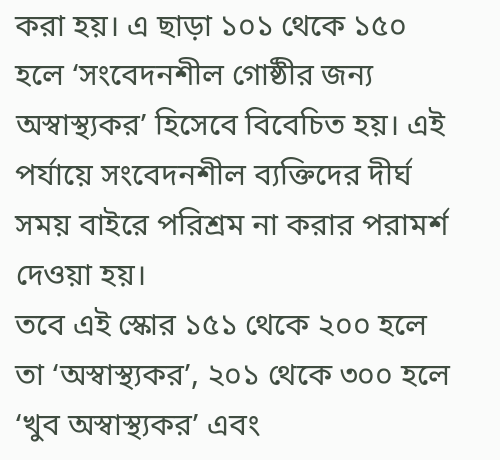করা হয়। এ ছাড়া ১০১ থেকে ১৫০ হলে ‘সংবেদনশীল গোষ্ঠীর জন্য অস্বাস্থ্যকর’ হিসেবে বিবেচিত হয়। এই পর্যায়ে সংবেদনশীল ব্যক্তিদের দীর্ঘ সময় বাইরে পরিশ্রম না করার পরামর্শ দেওয়া হয়।
তবে এই স্কোর ১৫১ থেকে ২০০ হলে তা ‘অস্বাস্থ্যকর’, ২০১ থেকে ৩০০ হলে ‘খুব অস্বাস্থ্যকর’ এবং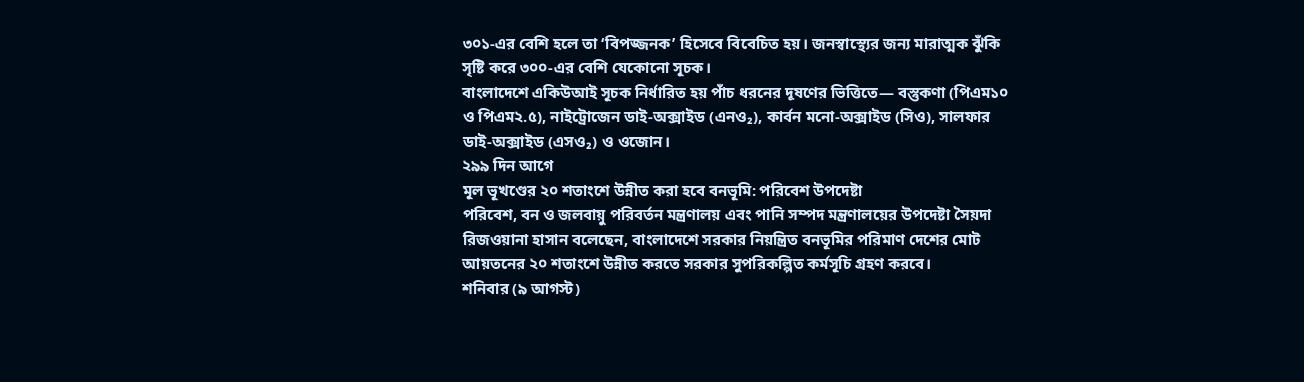৩০১-এর বেশি হলে তা ‘বিপজ্জনক’ হিসেবে বিবেচিত হয়। জনস্বাস্থ্যের জন্য মারাত্মক ঝুঁকি সৃষ্টি করে ৩০০-এর বেশি যেকোনো সূচক।
বাংলাদেশে একিউআই সূচক নির্ধারিত হয় পাঁচ ধরনের দূষণের ভিত্তিতে— বস্তুকণা (পিএম১০ ও পিএম২.৫), নাইট্রোজেন ডাই-অক্সাইড (এনও₂), কার্বন মনো-অক্সাইড (সিও), সালফার ডাই-অক্সাইড (এসও₂) ও ওজোন।
২৯৯ দিন আগে
মূল ভূখণ্ডের ২০ শতাংশে উন্নীত করা হবে বনভূমি: পরিবেশ উপদেষ্টা
পরিবেশ, বন ও জলবায়ু পরিবর্তন মন্ত্রণালয় এবং পানি সম্পদ মন্ত্রণালয়ের উপদেষ্টা সৈয়দা রিজওয়ানা হাসান বলেছেন, বাংলাদেশে সরকার নিয়ন্ত্রিত বনভূমির পরিমাণ দেশের মোট আয়তনের ২০ শতাংশে উন্নীত করতে সরকার সুপরিকল্পিত কর্মসূচি গ্রহণ করবে।
শনিবার (৯ আগস্ট)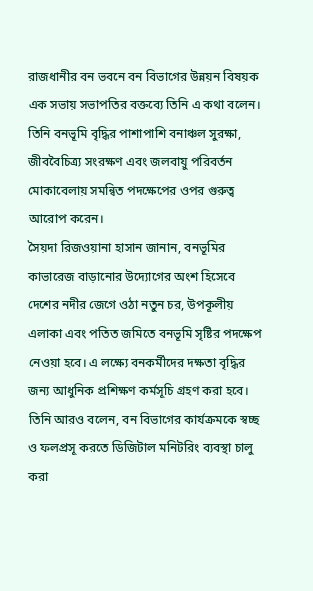রাজধানীর বন ভবনে বন বিভাগের উন্নয়ন বিষয়ক এক সভায় সভাপতির বক্তব্যে তিনি এ কথা বলেন। তিনি বনভূমি বৃদ্ধির পাশাপাশি বনাঞ্চল সুরক্ষা, জীববৈচিত্র্য সংরক্ষণ এবং জলবায়ু পরিবর্তন মোকাবেলায় সমন্বিত পদক্ষেপের ওপর গুরুত্ব আরোপ করেন।
সৈয়দা রিজওয়ানা হাসান জানান, বনভূমির কাভারেজ বাড়ানোর উদ্যোগের অংশ হিসেবে দেশের নদীর জেগে ওঠা নতুন চর, উপকূলীয় এলাকা এবং পতিত জমিতে বনভূমি সৃষ্টির পদক্ষেপ নেওয়া হবে। এ লক্ষ্যে বনকর্মীদের দক্ষতা বৃদ্ধির জন্য আধুনিক প্রশিক্ষণ কর্মসূচি গ্রহণ করা হবে।
তিনি আরও বলেন, বন বিভাগের কার্যক্রমকে স্বচ্ছ ও ফলপ্রসূ করতে ডিজিটাল মনিটরিং ব্যবস্থা চালু করা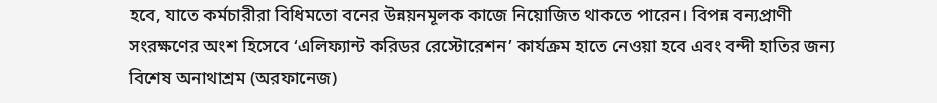হবে, যাতে কর্মচারীরা বিধিমতো বনের উন্নয়নমূলক কাজে নিয়োজিত থাকতে পারেন। বিপন্ন বন্যপ্রাণী সংরক্ষণের অংশ হিসেবে ‘এলিফ্যান্ট করিডর রেস্টোরেশন’ কার্যক্রম হাতে নেওয়া হবে এবং বন্দী হাতির জন্য বিশেষ অনাথাশ্রম (অরফানেজ)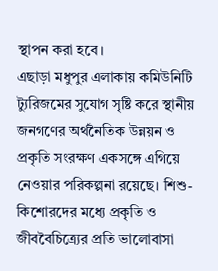স্থাপন করা হবে।
এছাড়া মধুপুর এলাকায় কমিউনিটি ট্যুরিজমের সুযোগ সৃষ্টি করে স্থানীয় জনগণের অর্থনৈতিক উন্নয়ন ও প্রকৃতি সংরক্ষণ একসঙ্গে এগিয়ে নেওয়ার পরিকল্পনা রয়েছে। শিশু-কিশোরদের মধ্যে প্রকৃতি ও জীববৈচিত্র্যের প্রতি ভালোবাসা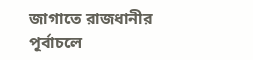জাগাতে রাজধানীর পূর্বাচলে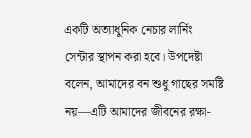একটি অত্যাধুনিক নেচার লার্নিং সেন্টার স্থাপন করা হবে। উপদেষ্টা বলেন, আমাদের বন শুধু গাছের সমষ্টি নয়—এটি আমাদের জীবনের রক্ষা-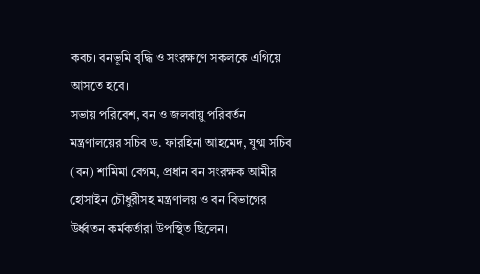কবচ। বনভূমি বৃদ্ধি ও সংরক্ষণে সকলকে এগিয়ে আসতে হবে।
সভায় পরিবেশ, বন ও জলবায়ু পরিবর্তন মন্ত্রণালয়ের সচিব ড. ফারহিনা আহমেদ, যুগ্ম সচিব (বন) শামিমা বেগম, প্রধান বন সংরক্ষক আমীর হোসাইন চৌধুরীসহ মন্ত্রণালয় ও বন বিভাগের উর্ধ্বতন কর্মকর্তারা উপস্থিত ছিলেন।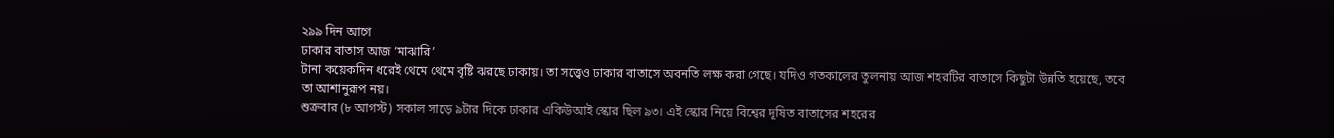২৯৯ দিন আগে
ঢাকার বাতাস আজ ‘মাঝারি’
টানা কয়েকদিন ধরেই থেমে থেমে বৃষ্টি ঝরছে ঢাকায়। তা সত্ত্বেও ঢাকার বাতাসে অবনতি লক্ষ করা গেছে। যদিও গতকালের তুলনায় আজ শহরটির বাতাসে কিছুটা উন্নতি হয়েছে, তবে তা আশানুরূপ নয়।
শুক্রবার (৮ আগস্ট) সকাল সাড়ে ৯টার দিকে ঢাকার একিউআই স্কোর ছিল ৯৩। এই স্কোর নিয়ে বিশ্বের দূষিত বাতাসের শহরের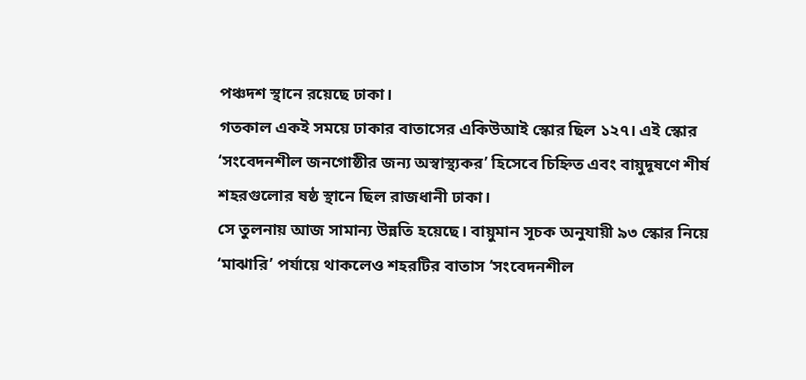পঞ্চদশ স্থানে রয়েছে ঢাকা।
গতকাল একই সময়ে ঢাকার বাতাসের একিউআই স্কোর ছিল ১২৭। এই স্কোর ‘সংবেদনশীল জনগোষ্ঠীর জন্য অস্বাস্থ্যকর’ হিসেবে চিহ্নিত এবং বায়ুদূষণে শীর্ষ শহরগুলোর ষষ্ঠ স্থানে ছিল রাজধানী ঢাকা।
সে তুলনায় আজ সামান্য উন্নতি হয়েছে। বায়ুমান সূচক অনুযায়ী ৯৩ স্কোর নিয়ে ‘মাঝারি’ পর্যায়ে থাকলেও শহরটির বাতাস ‘সংবেদনশীল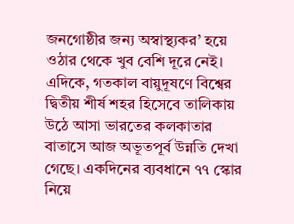জনগোষ্ঠীর জন্য অস্বাস্থ্যকর’ হয়ে ওঠার থেকে খুব বেশি দূরে নেই।
এদিকে, গতকাল বায়ুদূষণে বিশ্বের দ্বিতীয় শীর্ষ শহর হিসেবে তালিকায় উঠে আসা ভারতের কলকাতার বাতাসে আজ অভূতপূর্ব উন্নতি দেখা গেছে। একদিনের ব্যবধানে ৭৭ স্কোর নিয়ে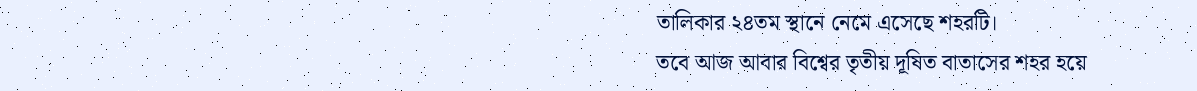তালিকার ২৪তম স্থানে নেমে এসেছে শহরটি।
তবে আজ আবার বিশ্বের তৃতীয় দূষিত বাতাসের শহর হয়ে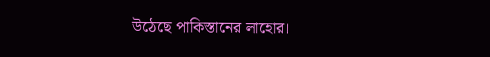উঠেছে পাকিস্তানের লাহোর।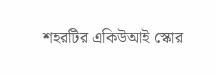শহরটির একিউআই স্কোর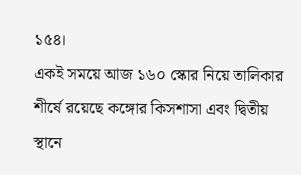১৫৪।
একই সময়ে আজ ১৬০ স্কোর নিয়ে তালিকার শীর্ষে রয়েছে কঙ্গোর কিসশাসা এবং দ্বিতীয় স্থানে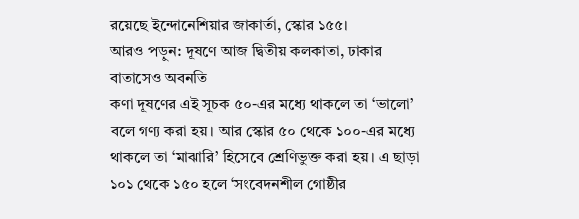রয়েছে ইন্দোনেশিয়ার জাকার্তা, স্কোর ১৫৫।
আরও পড়ুন: দূষণে আজ দ্বিতীয় কলকাতা, ঢাকার বাতাসেও অবনতি
কণা দূষণের এই সূচক ৫০-এর মধ্যে থাকলে তা ‘ভালো’ বলে গণ্য করা হয়। আর স্কোর ৫০ থেকে ১০০-এর মধ্যে থাকলে তা ‘মাঝারি’ হিসেবে শ্রেণিভুক্ত করা হয়। এ ছাড়া ১০১ থেকে ১৫০ হলে ‘সংবেদনশীল গোষ্ঠীর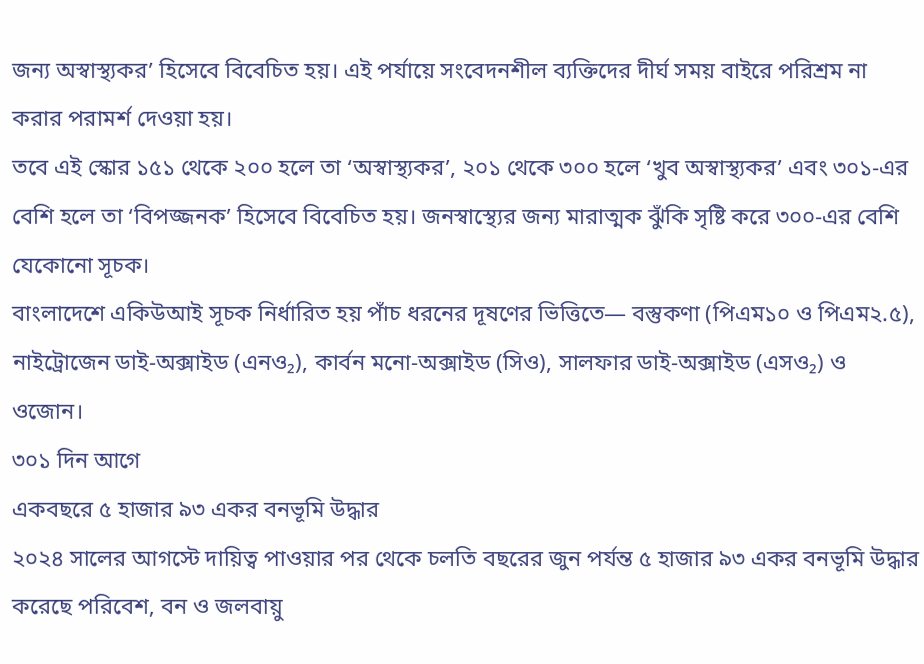জন্য অস্বাস্থ্যকর’ হিসেবে বিবেচিত হয়। এই পর্যায়ে সংবেদনশীল ব্যক্তিদের দীর্ঘ সময় বাইরে পরিশ্রম না করার পরামর্শ দেওয়া হয়।
তবে এই স্কোর ১৫১ থেকে ২০০ হলে তা ‘অস্বাস্থ্যকর’, ২০১ থেকে ৩০০ হলে ‘খুব অস্বাস্থ্যকর’ এবং ৩০১-এর বেশি হলে তা ‘বিপজ্জনক’ হিসেবে বিবেচিত হয়। জনস্বাস্থ্যের জন্য মারাত্মক ঝুঁকি সৃষ্টি করে ৩০০-এর বেশি যেকোনো সূচক।
বাংলাদেশে একিউআই সূচক নির্ধারিত হয় পাঁচ ধরনের দূষণের ভিত্তিতে— বস্তুকণা (পিএম১০ ও পিএম২.৫), নাইট্রোজেন ডাই-অক্সাইড (এনও₂), কার্বন মনো-অক্সাইড (সিও), সালফার ডাই-অক্সাইড (এসও₂) ও ওজোন।
৩০১ দিন আগে
একবছরে ৫ হাজার ৯৩ একর বনভূমি উদ্ধার
২০২৪ সালের আগস্টে দায়িত্ব পাওয়ার পর থেকে চলতি বছরের জুন পর্যন্ত ৫ হাজার ৯৩ একর বনভূমি উদ্ধার করেছে পরিবেশ, বন ও জলবায়ু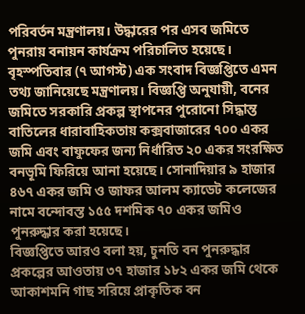পরিবর্তন মন্ত্রণালয়। উদ্ধারের পর এসব জমিতে পুনরায় বনায়ন কার্যক্রম পরিচালিত হয়েছে।
বৃহস্পতিবার (৭ আগস্ট) এক সংবাদ বিজ্ঞপ্তিতে এমন তথ্য জানিয়েছে মন্ত্রণালয়। বিজ্ঞপ্তি অনুযায়ী, বনের জমিতে সরকারি প্রকল্প স্থাপনের পুরোনো সিদ্ধান্ত বাতিলের ধারাবাহিকতায় কক্সবাজারের ৭০০ একর জমি এবং বাফুফের জন্য নির্ধারিত ২০ একর সংরক্ষিত বনভূমি ফিরিয়ে আনা হয়েছে। সোনাদিয়ার ৯ হাজার ৪৬৭ একর জমি ও জাফর আলম ক্যাডেট কলেজের নামে বন্দোবস্ত ১৫৫ দশমিক ৭০ একর জমিও পুনরুদ্ধার করা হয়েছে।
বিজ্ঞপ্তিতে আরও বলা হয়, চুনতি বন পুনরুদ্ধার প্রকল্পের আওতায় ৩৭ হাজার ১৮২ একর জমি থেকে আকাশমনি গাছ সরিয়ে প্রাকৃতিক বন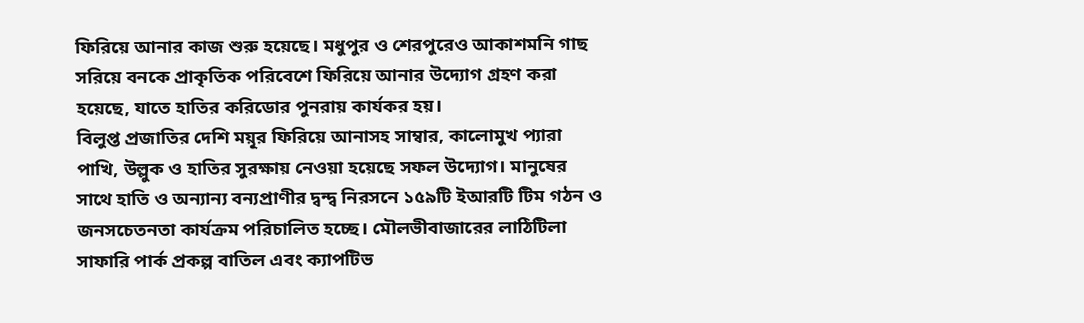ফিরিয়ে আনার কাজ শুরু হয়েছে। মধুপুর ও শেরপুরেও আকাশমনি গাছ সরিয়ে বনকে প্রাকৃতিক পরিবেশে ফিরিয়ে আনার উদ্যোগ গ্রহণ করা হয়েছে, যাতে হাতির করিডোর পুনরায় কার্যকর হয়।
বিলুপ্ত প্রজাতির দেশি ময়ূর ফিরিয়ে আনাসহ সাম্বার, কালোমুখ প্যারা পাখি, উল্লুক ও হাতির সুরক্ষায় নেওয়া হয়েছে সফল উদ্যোগ। মানুষের সাথে হাতি ও অন্যান্য বন্যপ্রাণীর দ্বন্দ্ব নিরসনে ১৫৯টি ইআরটি টিম গঠন ও জনসচেতনতা কার্যক্রম পরিচালিত হচ্ছে। মৌলভীবাজারের লাঠিটিলা সাফারি পার্ক প্রকল্প বাতিল এবং ক্যাপটিভ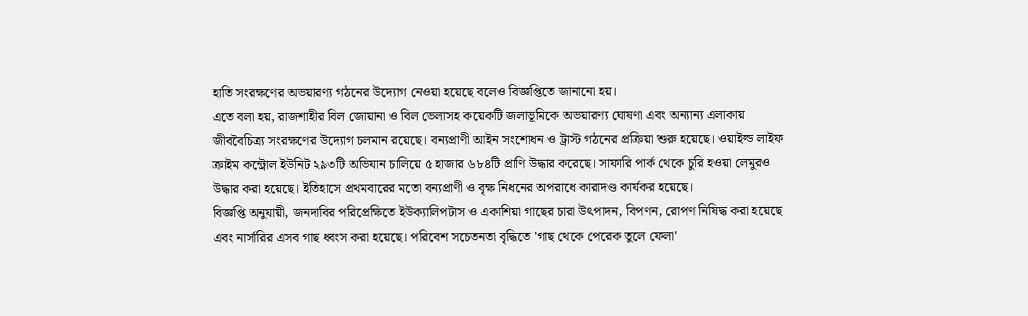হাতি সংরক্ষণের অভয়ারণ্য গঠনের উদ্যোগ নেওয়া হয়েছে বলেও বিজ্ঞপ্তিতে জানানো হয়।
এতে বলা হয়, রাজশাহীর বিল জোয়ানা ও বিল ভেলাসহ কয়েকটি জলাভূমিকে অভয়ারণ্য ঘোষণা এবং অন্যান্য এলাকায় জীববৈচিত্র্য সংরক্ষণের উদ্যোগ চলমান রয়েছে। বন্যপ্রাণী আইন সংশোধন ও ট্রাস্ট গঠনের প্রক্রিয়া শুরু হয়েছে। ওয়াইল্ড লাইফ ক্রাইম কন্ট্রোল ইউনিট ২৯৩টি অভিযান চালিয়ে ৫ হাজার ৬৮৪টি প্রাণি উদ্ধার করেছে। সাফারি পার্ক থেকে চুরি হওয়া লেমুরও উদ্ধার করা হয়েছে। ইতিহাসে প্রথমবারের মতো বন্যপ্রাণী ও বৃক্ষ নিধনের অপরাধে কারাদণ্ড কার্যকর হয়েছে।
বিজ্ঞপ্তি অনুযায়ী, জনদাবির পরিপ্রেক্ষিতে ইউক্যালিপটাস ও একাশিয়া গাছের চারা উৎপাদন, বিপণন, রোপণ নিষিদ্ধ করা হয়েছে এবং নার্সারির এসব গাছ ধ্বংস করা হয়েছে। পরিবেশ সচেতনতা বৃদ্ধিতে 'গাছ থেকে পেরেক তুলে ফেলা'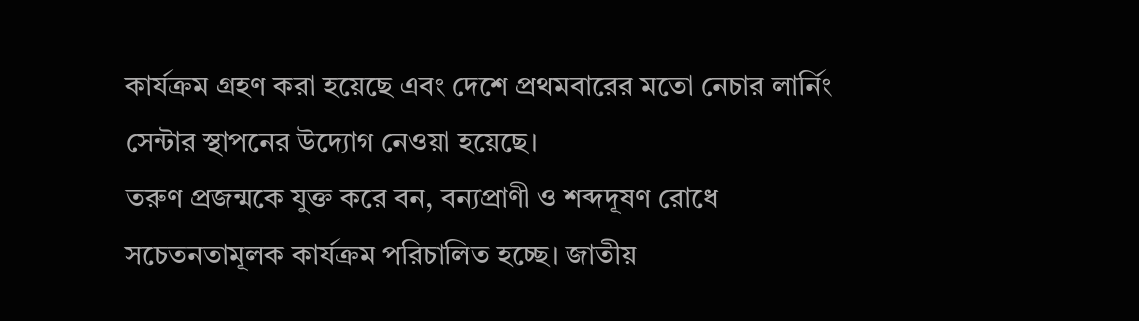কার্যক্রম গ্রহণ করা হয়েছে এবং দেশে প্রথমবারের মতো নেচার লার্নিং সেন্টার স্থাপনের উদ্যোগ নেওয়া হয়েছে।
তরুণ প্রজন্মকে যুক্ত করে বন, বন্যপ্রাণী ও শব্দদূষণ রোধে সচেতনতামূলক কার্যক্রম পরিচালিত হচ্ছে। জাতীয়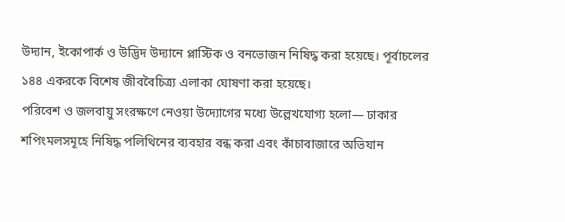উদ্যান, ইকোপার্ক ও উদ্ভিদ উদ্যানে প্লাস্টিক ও বনভোজন নিষিদ্ধ করা হয়েছে। পূর্বাচলের ১৪৪ একরকে বিশেষ জীববৈচিত্র্য এলাকা ঘোষণা করা হয়েছে।
পরিবেশ ও জলবায়ু সংরক্ষণে নেওয়া উদ্যোগের মধ্যে উল্লেখযোগ্য হলো— ঢাকার শপিংমলসমূহে নিষিদ্ধ পলিথিনের ব্যবহার বন্ধ করা এবং কাঁচাবাজারে অভিযান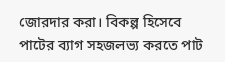জোরদার করা। বিকল্প হিসেবে পাটের ব্যাগ সহজলভ্য করতে পাট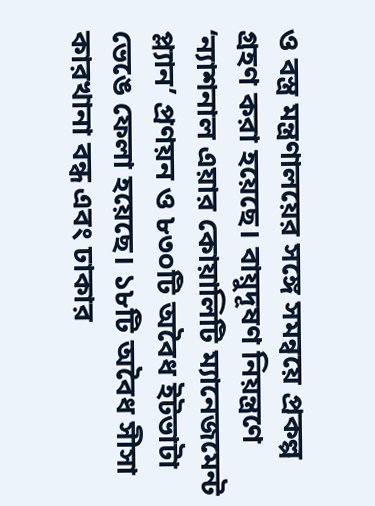ও বস্ত্র মন্ত্রণালয়ের সঙ্গে সমন্বয়ে প্রকল্প গ্রহণ করা হয়েছে। বায়ুদূষণ নিয়ন্ত্রণে ‘ন্যাশনাল এয়ার কোয়ালিটি ম্যানেজমেন্ট প্ল্যান’ প্রণয়ন ও ৮৩০টি অবৈধ ইটভাটা ভেঙে ফেলা হয়েছে। ১৮টি অবৈধ সীসা কারখানা বন্ধ এবং ঢাকার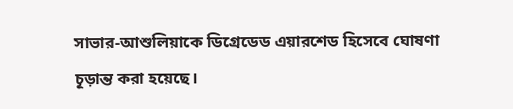সাভার-আশুলিয়াকে ডিগ্রেডেড এয়ারশেড হিসেবে ঘোষণা চূড়ান্ত করা হয়েছে।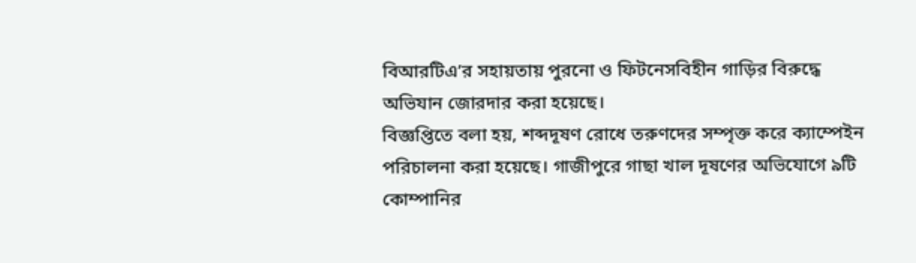বিআরটিএ’র সহায়তায় পুরনো ও ফিটনেসবিহীন গাড়ির বিরুদ্ধে অভিযান জোরদার করা হয়েছে।
বিজ্ঞপ্তিতে বলা হয়, শব্দদূষণ রোধে তরুণদের সম্পৃক্ত করে ক্যাম্পেইন পরিচালনা করা হয়েছে। গাজীপুরে গাছা খাল দূষণের অভিযোগে ৯টি কোম্পানির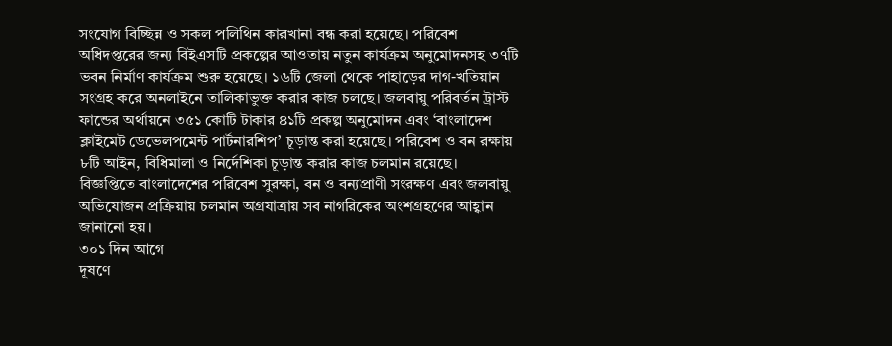সংযোগ বিচ্ছিন্ন ও সকল পলিথিন কারখানা বন্ধ করা হয়েছে। পরিবেশ অধিদপ্তরের জন্য বিইএসটি প্রকল্পের আওতায় নতুন কার্যক্রম অনুমোদনসহ ৩৭টি ভবন নির্মাণ কার্যক্রম শুরু হয়েছে। ১৬টি জেলা থেকে পাহাড়ের দাগ-খতিয়ান সংগ্রহ করে অনলাইনে তালিকাভুক্ত করার কাজ চলছে। জলবায়ু পরিবর্তন ট্রাস্ট ফান্ডের অর্থায়নে ৩৫১ কোটি টাকার ৪১টি প্রকল্প অনুমোদন এবং ‘বাংলাদেশ ক্লাইমেট ডেভেলপমেন্ট পার্টনারশিপ’ চূড়ান্ত করা হয়েছে। পরিবেশ ও বন রক্ষায় ৮টি আইন, বিধিমালা ও নির্দেশিকা চূড়ান্ত করার কাজ চলমান রয়েছে।
বিজ্ঞপ্তিতে বাংলাদেশের পরিবেশ সুরক্ষা, বন ও বন্যপ্রাণী সংরক্ষণ এবং জলবায়ু অভিযোজন প্রক্রিয়ায় চলমান অগ্রযাত্রায় সব নাগরিকের অংশগ্রহণের আহ্বান জানানো হয়।
৩০১ দিন আগে
দূষণে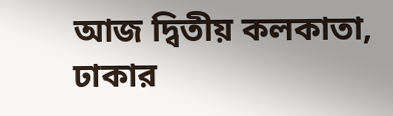আজ দ্বিতীয় কলকাতা, ঢাকার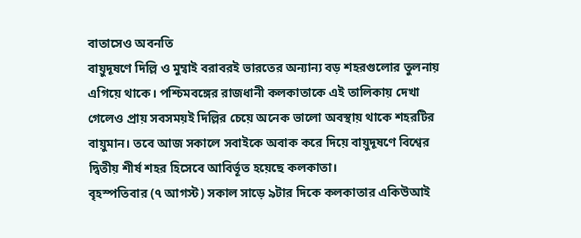বাতাসেও অবনতি
বায়ুদূষণে দিল্লি ও মুম্বাই বরাবরই ভারতের অন্যান্য বড় শহরগুলোর তুলনায় এগিয়ে থাকে। পশ্চিমবঙ্গের রাজধানী কলকাতাকে এই তালিকায় দেখা গেলেও প্রায় সবসময়ই দিল্লির চেয়ে অনেক ভালো অবস্থায় থাকে শহরটির বায়ুমান। তবে আজ সকালে সবাইকে অবাক করে দিয়ে বায়ুদূষণে বিশ্বের দ্বিতীয় শীর্ষ শহর হিসেবে আবির্ভূত হয়েছে কলকাতা।
বৃহস্পতিবার (৭ আগস্ট) সকাল সাড়ে ৯টার দিকে কলকাতার একিউআই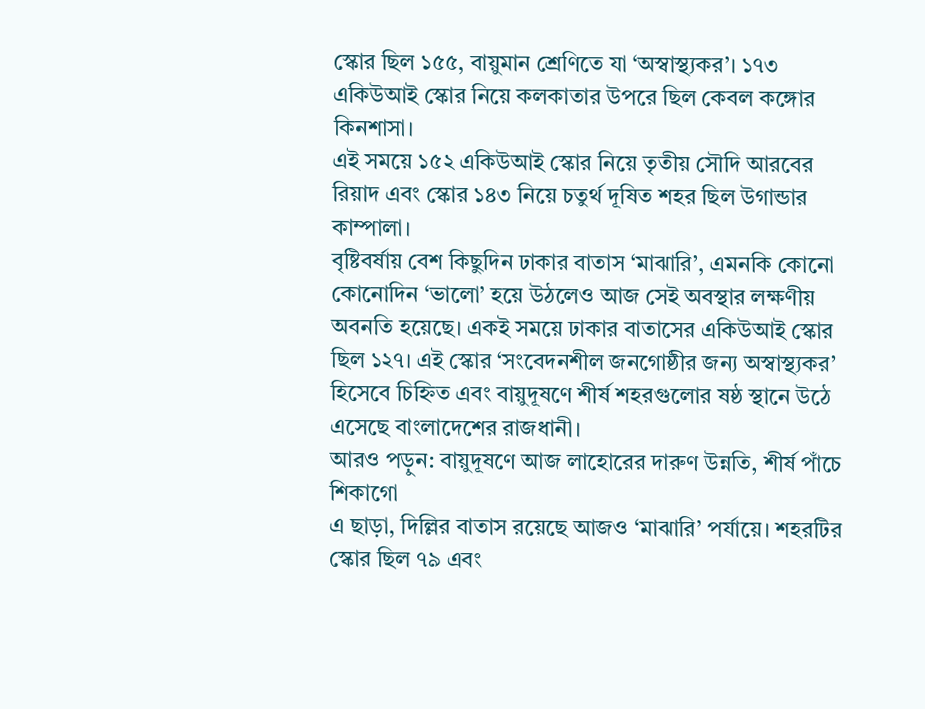স্কোর ছিল ১৫৫, বায়ুমান শ্রেণিতে যা ‘অস্বাস্থ্যকর’। ১৭৩ একিউআই স্কোর নিয়ে কলকাতার উপরে ছিল কেবল কঙ্গোর কিনশাসা।
এই সময়ে ১৫২ একিউআই স্কোর নিয়ে তৃতীয় সৌদি আরবের রিয়াদ এবং স্কোর ১৪৩ নিয়ে চতুর্থ দূষিত শহর ছিল উগান্ডার কাম্পালা।
বৃষ্টিবর্ষায় বেশ কিছুদিন ঢাকার বাতাস ‘মাঝারি’, এমনকি কোনো কোনোদিন ‘ভালো’ হয়ে উঠলেও আজ সেই অবস্থার লক্ষণীয় অবনতি হয়েছে। একই সময়ে ঢাকার বাতাসের একিউআই স্কোর ছিল ১২৭। এই স্কোর ‘সংবেদনশীল জনগোষ্ঠীর জন্য অস্বাস্থ্যকর’ হিসেবে চিহ্নিত এবং বায়ুদূষণে শীর্ষ শহরগুলোর ষষ্ঠ স্থানে উঠে এসেছে বাংলাদেশের রাজধানী।
আরও পড়ুন: বায়ুদূষণে আজ লাহোরের দারুণ উন্নতি, শীর্ষ পাঁচে শিকাগো
এ ছাড়া, দিল্লির বাতাস রয়েছে আজও ‘মাঝারি’ পর্যায়ে। শহরটির স্কোর ছিল ৭৯ এবং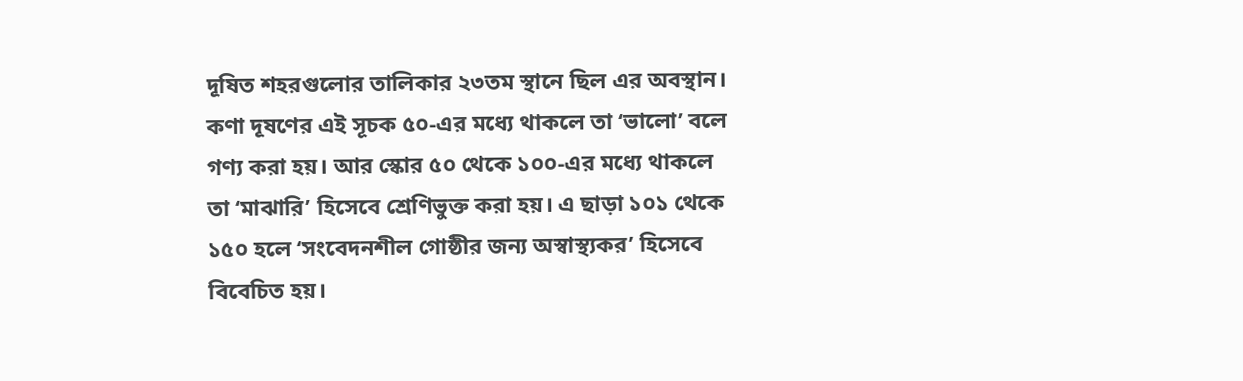দূষিত শহরগুলোর তালিকার ২৩তম স্থানে ছিল এর অবস্থান।
কণা দূষণের এই সূচক ৫০-এর মধ্যে থাকলে তা ‘ভালো’ বলে গণ্য করা হয়। আর স্কোর ৫০ থেকে ১০০-এর মধ্যে থাকলে তা ‘মাঝারি’ হিসেবে শ্রেণিভুক্ত করা হয়। এ ছাড়া ১০১ থেকে ১৫০ হলে ‘সংবেদনশীল গোষ্ঠীর জন্য অস্বাস্থ্যকর’ হিসেবে বিবেচিত হয়।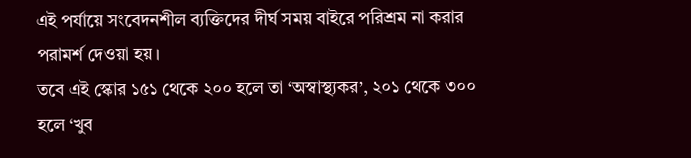এই পর্যায়ে সংবেদনশীল ব্যক্তিদের দীর্ঘ সময় বাইরে পরিশ্রম না করার পরামর্শ দেওয়া হয়।
তবে এই স্কোর ১৫১ থেকে ২০০ হলে তা ‘অস্বাস্থ্যকর’, ২০১ থেকে ৩০০ হলে ‘খুব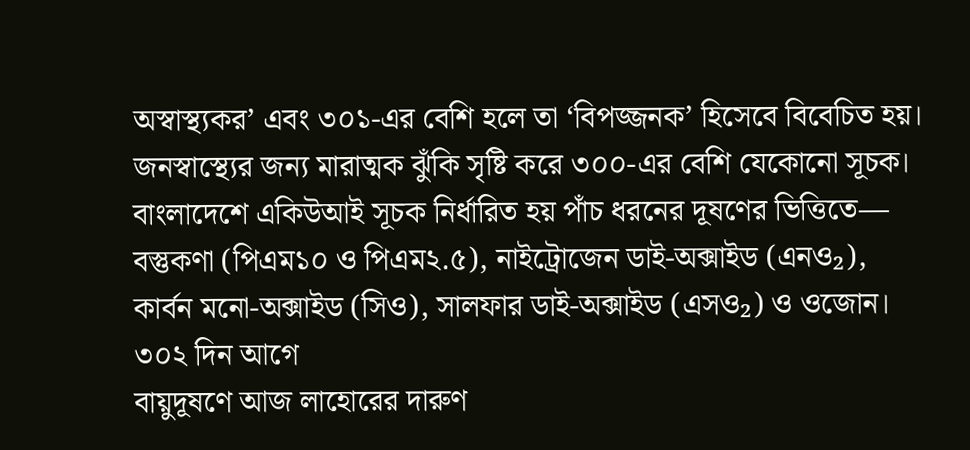অস্বাস্থ্যকর’ এবং ৩০১-এর বেশি হলে তা ‘বিপজ্জনক’ হিসেবে বিবেচিত হয়। জনস্বাস্থ্যের জন্য মারাত্মক ঝুঁকি সৃষ্টি করে ৩০০-এর বেশি যেকোনো সূচক।
বাংলাদেশে একিউআই সূচক নির্ধারিত হয় পাঁচ ধরনের দূষণের ভিত্তিতে— বস্তুকণা (পিএম১০ ও পিএম২.৫), নাইট্রোজেন ডাই-অক্সাইড (এনও₂), কার্বন মনো-অক্সাইড (সিও), সালফার ডাই-অক্সাইড (এসও₂) ও ওজোন।
৩০২ দিন আগে
বায়ুদূষণে আজ লাহোরের দারুণ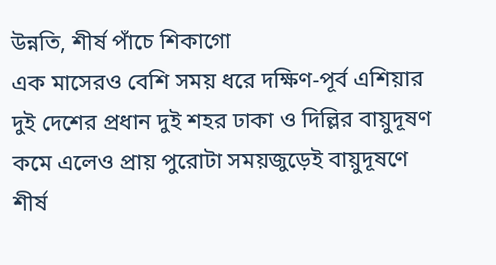উন্নতি, শীর্ষ পাঁচে শিকাগো
এক মাসেরও বেশি সময় ধরে দক্ষিণ-পূর্ব এশিয়ার দুই দেশের প্রধান দুই শহর ঢাকা ও দিল্লির বায়ুদূষণ কমে এলেও প্রায় পুরোটা সময়জুড়েই বায়ুদূষণে শীর্ষ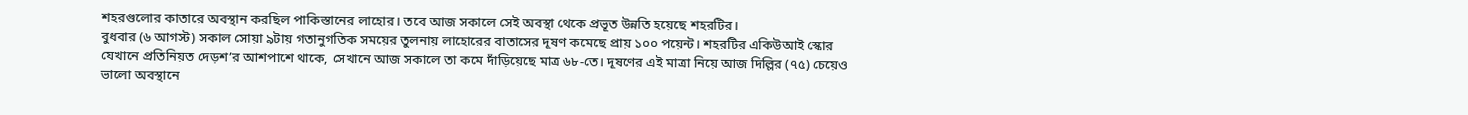শহরগুলোর কাতারে অবস্থান করছিল পাকিস্তানের লাহোর। তবে আজ সকালে সেই অবস্থা থেকে প্রভূত উন্নতি হয়েছে শহরটির।
বুধবার (৬ আগস্ট) সকাল সোয়া ৯টায় গতানুগতিক সময়ের তুলনায় লাহোরের বাতাসের দূষণ কমেছে প্রায় ১০০ পয়েন্ট। শহরটির একিউআই স্কোর যেখানে প্রতিনিয়ত দেড়শ’র আশপাশে থাকে, সেখানে আজ সকালে তা কমে দাঁড়িয়েছে মাত্র ৬৮-তে। দূষণের এই মাত্রা নিয়ে আজ দিল্লির (৭৫) চেয়েও ভালো অবস্থানে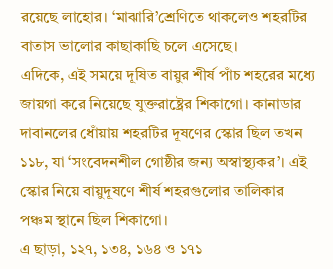রয়েছে লাহোর। ‘মাঝারি’শ্রেণিতে থাকলেও শহরটির বাতাস ভালোর কাছাকাছি চলে এসেছে।
এদিকে, এই সময়ে দূষিত বায়ুর শীর্ষ পাঁচ শহরের মধ্যে জায়গা করে নিয়েছে যুক্তরাষ্ট্রের শিকাগো। কানাডার দাবানলের ধোঁয়ায় শহরটির দূষণের স্কোর ছিল তখন ১১৮, যা ‘সংবেদনশীল গোষ্ঠীর জন্য অস্বাস্থ্যকর’। এই স্কোর নিয়ে বায়ুদূষণে শীর্ষ শহরগুলোর তালিকার পঞ্চম স্থানে ছিল শিকাগো।
এ ছাড়া, ১২৭, ১৩৪, ১৬৪ ও ১৭১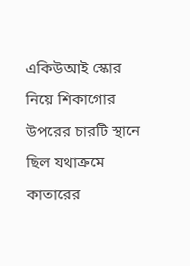একিউআই স্কোর নিয়ে শিকাগোর উপরের চারটি স্থানে ছিল যথাক্রমে কাতারের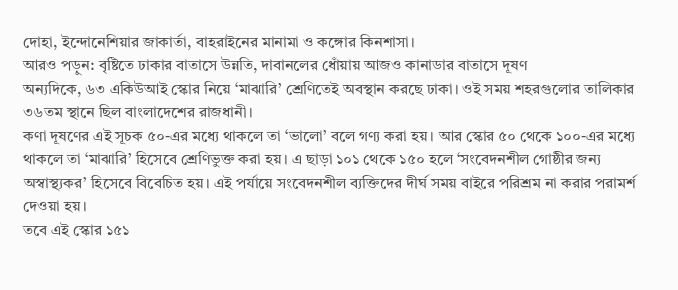দোহা, ইন্দোনেশিয়ার জাকার্তা, বাহরাইনের মানামা ও কঙ্গোর কিনশাসা।
আরও পড়ুন: বৃষ্টিতে ঢাকার বাতাসে উন্নতি, দাবানলের ধোঁয়ায় আজও কানাডার বাতাসে দূষণ
অন্যদিকে, ৬৩ একিউআই স্কোর নিয়ে ‘মাঝারি’ শ্রেণিতেই অবস্থান করছে ঢাকা। ওই সময় শহরগুলোর তালিকার ৩৬তম স্থানে ছিল বাংলাদেশের রাজধানী।
কণা দূষণের এই সূচক ৫০-এর মধ্যে থাকলে তা ‘ভালো’ বলে গণ্য করা হয়। আর স্কোর ৫০ থেকে ১০০-এর মধ্যে থাকলে তা ‘মাঝারি’ হিসেবে শ্রেণিভুক্ত করা হয়। এ ছাড়া ১০১ থেকে ১৫০ হলে ‘সংবেদনশীল গোষ্ঠীর জন্য অস্বাস্থ্যকর’ হিসেবে বিবেচিত হয়। এই পর্যায়ে সংবেদনশীল ব্যক্তিদের দীর্ঘ সময় বাইরে পরিশ্রম না করার পরামর্শ দেওয়া হয়।
তবে এই স্কোর ১৫১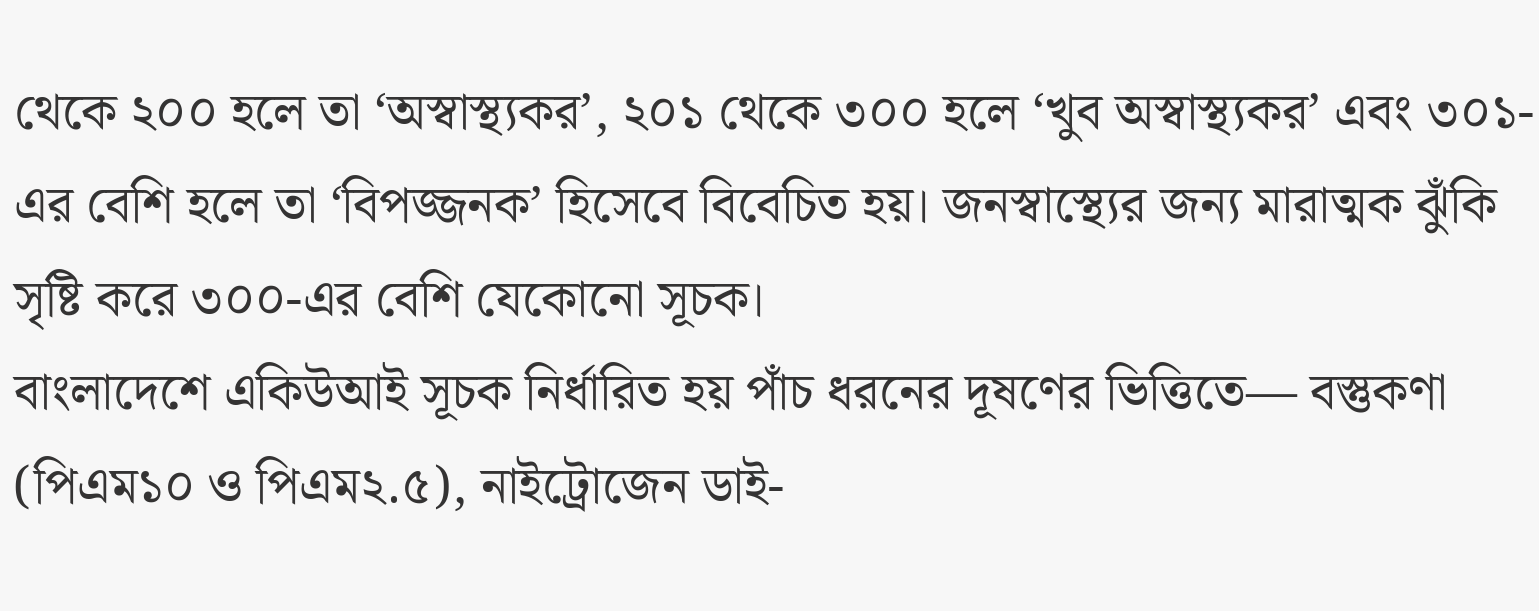থেকে ২০০ হলে তা ‘অস্বাস্থ্যকর’, ২০১ থেকে ৩০০ হলে ‘খুব অস্বাস্থ্যকর’ এবং ৩০১-এর বেশি হলে তা ‘বিপজ্জনক’ হিসেবে বিবেচিত হয়। জনস্বাস্থ্যের জন্য মারাত্মক ঝুঁকি সৃষ্টি করে ৩০০-এর বেশি যেকোনো সূচক।
বাংলাদেশে একিউআই সূচক নির্ধারিত হয় পাঁচ ধরনের দূষণের ভিত্তিতে— বস্তুকণা (পিএম১০ ও পিএম২.৫), নাইট্রোজেন ডাই-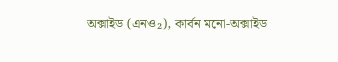অক্সাইড (এনও₂), কার্বন মনো-অক্সাইড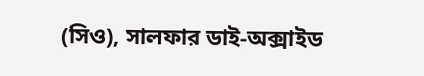(সিও), সালফার ডাই-অক্সাইড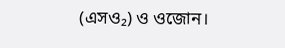(এসও₂) ও ওজোন।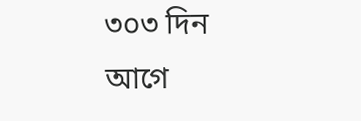৩০৩ দিন আগে